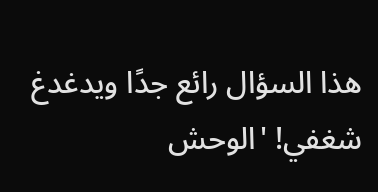هذا السؤال رائع جدًا ويدغدغ شغفي! 'الوحش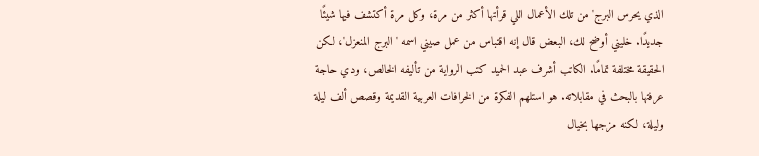الذي يحرس البرج' من تلك الأعمال اللي قرأتها أكثر من مرة، وكل مرة أكتشف فيها شيئًا جديدًا. خليني أوضح لك، البعض قال إنه اقتباس من عمل صيني اسمه 'البرج المنعزل'، لكن الحقيقة مختلفة تمامًا. الكاتب أشرف عبد الحميد كتب الرواية من تأليفه الخالص، ودي حاجة عرفتها بالبحث في مقابلاته. هو استلهم الفكرة من الخرافات العربية القديمة وقصص ألف ليلة وليلة، لكنه مزجها بخيال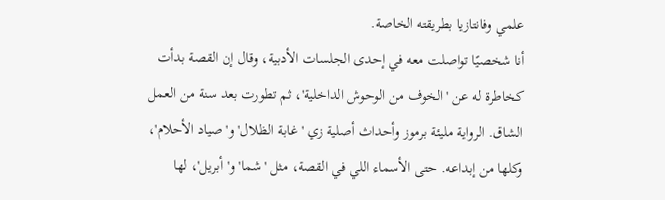علمي وفانتازيا بطريقته الخاصة.
أنا شخصيًا تواصلت معه في إحدى الجلسات الأدبية، وقال إن القصة بدأت كخاطرة له عن 'الخوف من الوحوش الداخلية'، ثم تطورت بعد سنة من العمل الشاق. الرواية مليئة برموز وأحداث أصلية زي 'غابة الظلال' و'صياد الأحلام'، وكلها من إبداعه. حتى الأسماء اللي في القصة، مثل 'شما' و'أبريل'، لها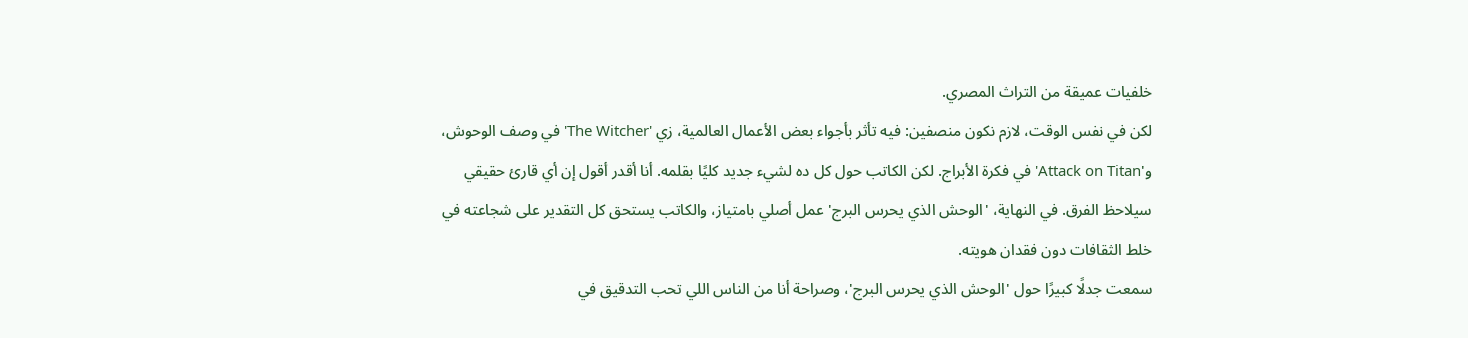خلفيات عميقة من التراث المصري.
لكن في نفس الوقت، لازم نكون منصفين: فيه تأثر بأجواء بعض الأعمال العالمية، زي 'The Witcher' في وصف الوحوش، و'Attack on Titan' في فكرة الأبراج. لكن الكاتب حول كل ده لشيء جديد كليًا بقلمه. أنا أقدر أقول إن أي قارئ حقيقي سيلاحظ الفرق. في النهاية، 'الوحش الذي يحرس البرج' عمل أصلي بامتياز، والكاتب يستحق كل التقدير على شجاعته في خلط الثقافات دون فقدان هويته.
سمعت جدلًا كبيرًا حول 'الوحش الذي يحرس البرج'، وصراحة أنا من الناس اللي تحب التدقيق في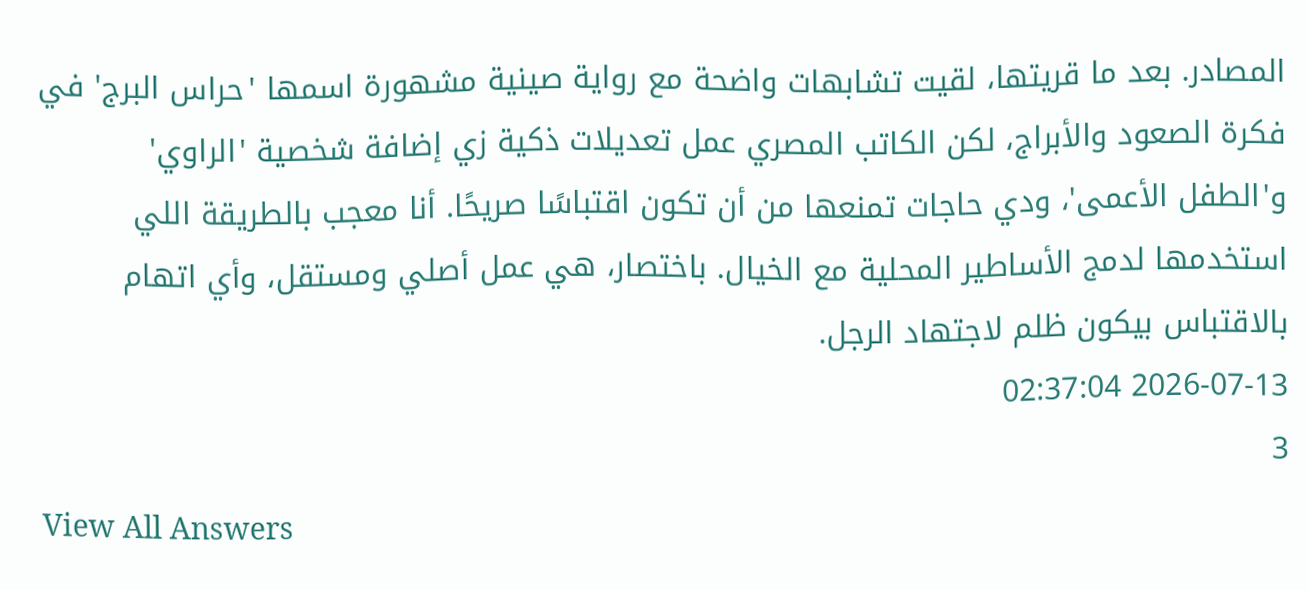المصادر. بعد ما قريتها، لقيت تشابهات واضحة مع رواية صينية مشهورة اسمها 'حراس البرج' في فكرة الصعود والأبراج، لكن الكاتب المصري عمل تعديلات ذكية زي إضافة شخصية 'الراوي' و'الطفل الأعمى'، ودي حاجات تمنعها من أن تكون اقتباسًا صريحًا. أنا معجب بالطريقة اللي استخدمها لدمج الأساطير المحلية مع الخيال. باختصار، هي عمل أصلي ومستقل، وأي اتهام بالاقتباس بيكون ظلم لاجتهاد الرجل.
2026-07-13 02:37:04
3
View All Answers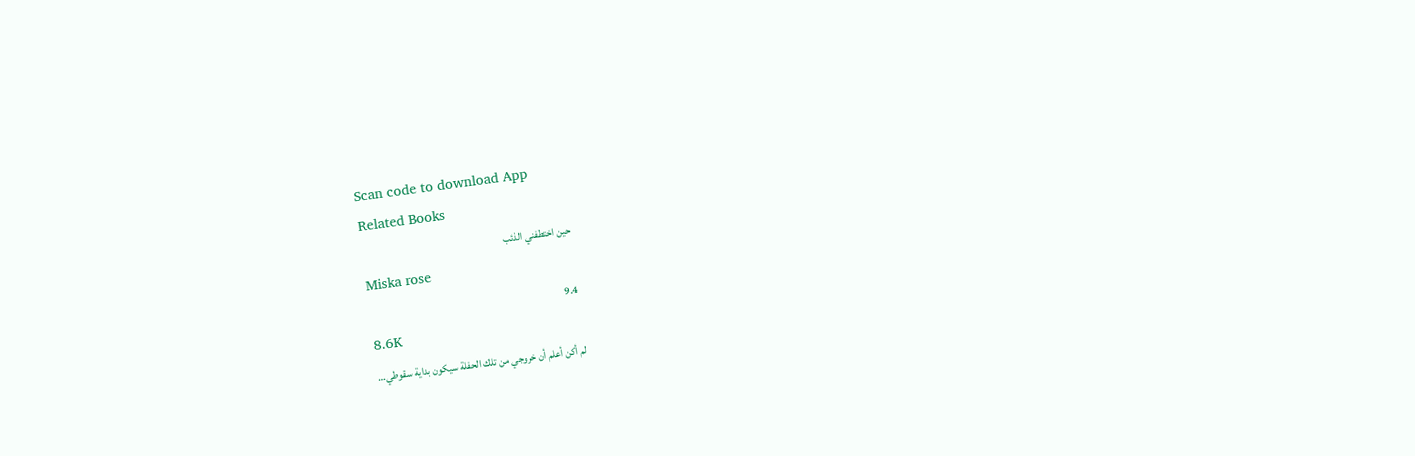Scan code to download App
Related Books
حين اختطفني الذئب
Miska rose
9.4
8.6K
لم أكن أعلم أن خروجي من تلك الحفلة سيكون بداية سقوطي…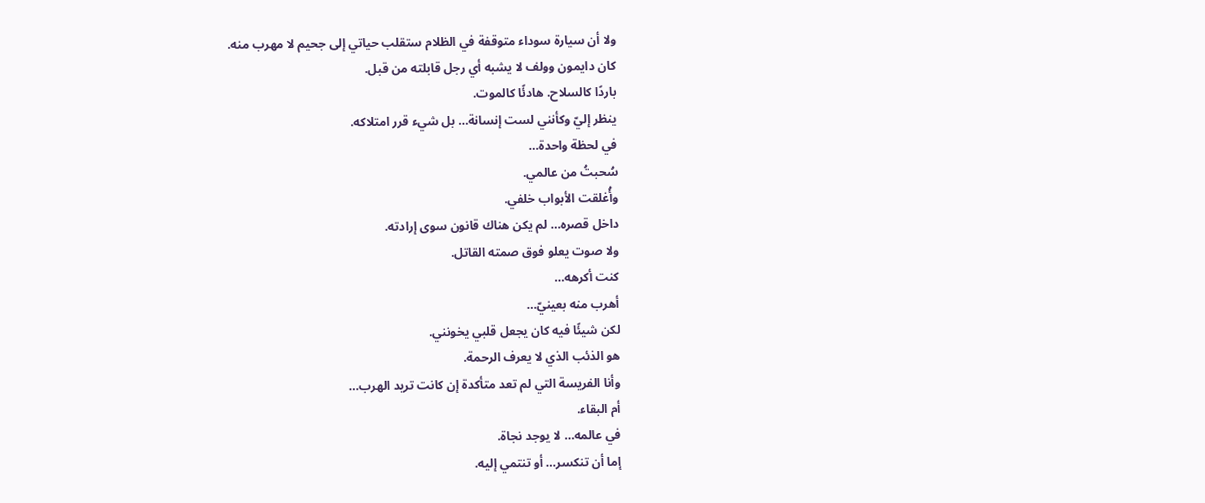ولا أن سيارة سوداء متوقفة في الظلام ستقلب حياتي إلى جحيم لا مهرب منه.
كان دايمون وولف لا يشبه أي رجل قابلته من قبل.
باردًا كالسلاح. هادئًا كالموت.
ينظر إليّ وكأنني لست إنسانة… بل شيء قرر امتلاكه.
في لحظة واحدة…
سُحبتُ من عالمي.
وأُغلقت الأبواب خلفي.
داخل قصره… لم يكن هناك قانون سوى إرادته.
ولا صوت يعلو فوق صمته القاتل.
كنت أكرهه…
أهرب منه بعينيّ…
لكن شيئًا فيه كان يجعل قلبي يخونني.
هو الذئب الذي لا يعرف الرحمة.
وأنا الفريسة التي لم تعد متأكدة إن كانت تريد الهرب…
أم البقاء.
في عالمه… لا يوجد نجاة.
إما أن تنكسر… أو تنتمي إليه.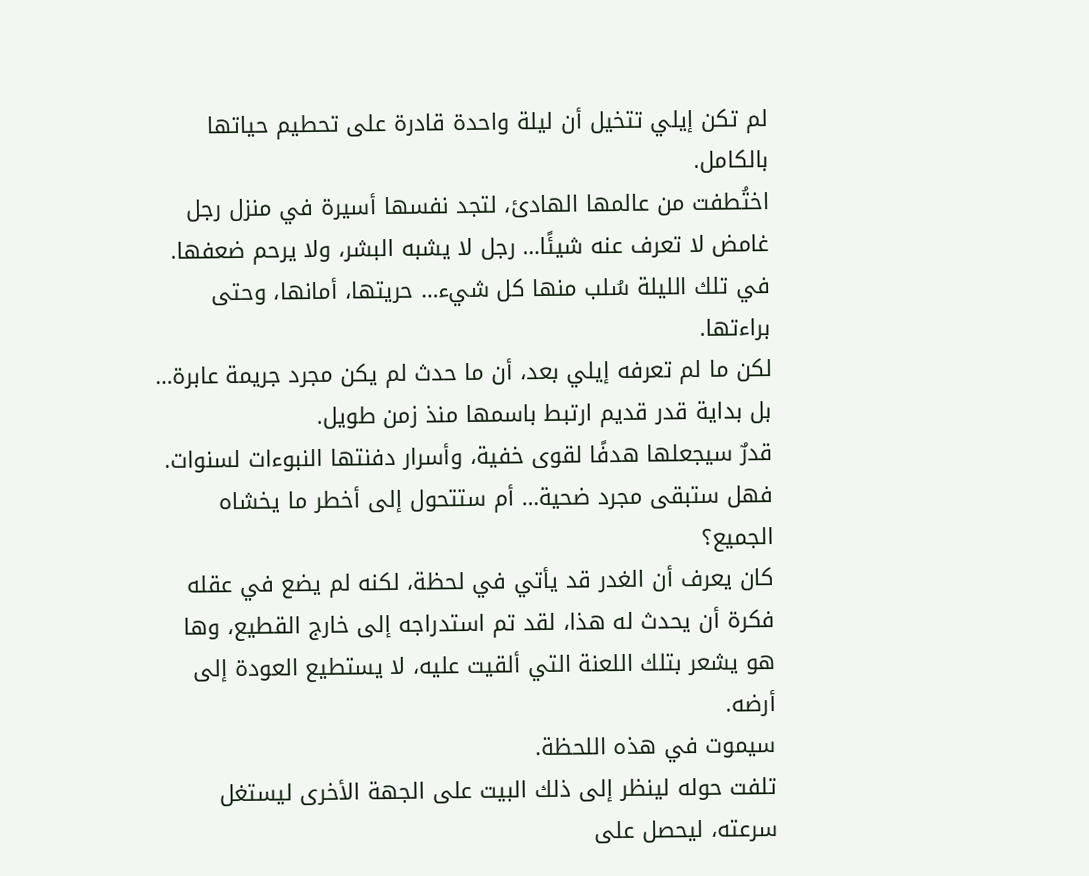لم تكن إيلي تتخيل أن ليلة واحدة قادرة على تحطيم حياتها بالكامل.
اختُطفت من عالمها الهادئ، لتجد نفسها أسيرة في منزل رجل غامض لا تعرف عنه شيئًا… رجل لا يشبه البشر، ولا يرحم ضعفها.
في تلك الليلة سُلب منها كل شيء… حريتها، أمانها، وحتى براءتها.
لكن ما لم تعرفه إيلي بعد، أن ما حدث لم يكن مجرد جريمة عابرة…
بل بداية قدر قديم ارتبط باسمها منذ زمن طويل.
قدرٌ سيجعلها هدفًا لقوى خفية، وأسرار دفنتها النبوءات لسنوات.
فهل ستبقى مجرد ضحية… أم ستتحول إلى أخطر ما يخشاه الجميع؟
كان يعرف أن الغدر قد يأتي في لحظة، لكنه لم يضع في عقله فكرة أن يحدث له هذا، لقد تم استدراجه إلى خارج القطيع، وها هو يشعر بتلك اللعنة التي ألقيت عليه، لا يستطيع العودة إلى أرضه.
سيموت في هذه اللحظة.
تلفت حوله لينظر إلى ذلك البيت على الجهة الأخرى ليستغل سرعته، ليحصل على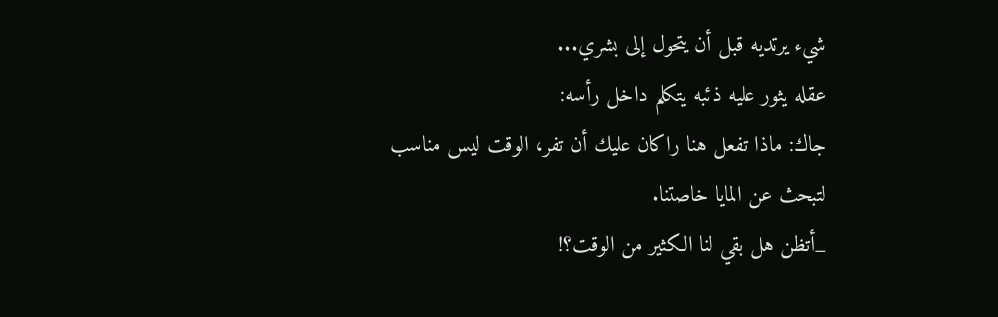شيء يرتديه قبل أن يتحول إلى بشري...
عقله يثور عليه ذئبه يتكلم داخل رأسه:
جاك: ماذا تفعل هنا راكان عليك أن تفر، الوقت ليس مناسب لتبحث عن المايا خاصتنا.
_أتظن هل بقي لنا الكثير من الوقت؟!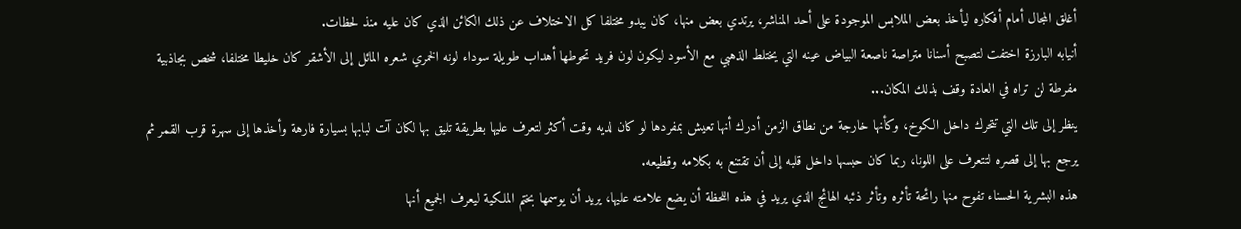أغلق المجال أمام أفكاره ليأخذ بعض الملابس الموجودة على أحد المناشر، يرتدي بعض منها، كان يبدو مختلفا كل الاختلاف عن ذلك الكائن الذي كان عليه منذ لحظات.
أنيابه البارزة اختفت لتصبح أسنانا متراصة ناصعة البياض عينه التي يختلط الذهبي مع الأسود ليكون لون فريد تحوطها أهداب طويلة سوداء لونه الخمري شعره المائل إلى الأشقر كان خليطا مختلفا، شخص بجاذبية مفرطة لن تراه في العادة وقف بذلك المكان...
ينظر إلى تلك التي تتحرك داخل الكوخ، وكأنها خارجة من نطاق الزمن أدرك أنها تعيش بمفردها لو كان لديه وقت أكثر لتعرف عليها بطريقة تليق بها لكان آت لبابها بسيارة فارهة وأخذها إلى سهرة قرب القمر ثم يرجع بها إلى قصره لتتعرف على اللونا، ربما كان حبسها داخل قلبه إلى أن تقتنع به بكلامه وقطيعه.
هذه البشرية الحسناء تفوح منها رائحة تأثره وتأثر ذئبه الهائج الذي يريد في هذه اللحظة أن يضع علامته عليها، يريد أن يوسمها بختم الملكية ليعرف الجميع أنها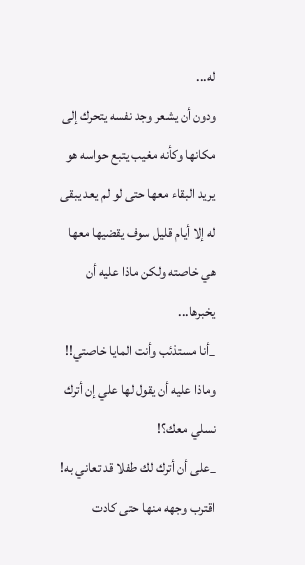له...
ودون أن يشعر وجد نفسه يتحرك إلى مكانها وكأنه مغيب يتبع حواسه هو يريد البقاء معها حتى لو لم يعد يبقى له إلا أيام قليل سوف يقضيها معها هي خاصته ولكن ماذا عليه أن يخبرها...
_أنا مستذئب وأنت المايا خاصتي!!
وماذا عليه أن يقول لها علي إن أترك نسلي معك؟!
_على أن أترك لك طفلا قد تعاني به!
اقترب وجهه منها حتى كادت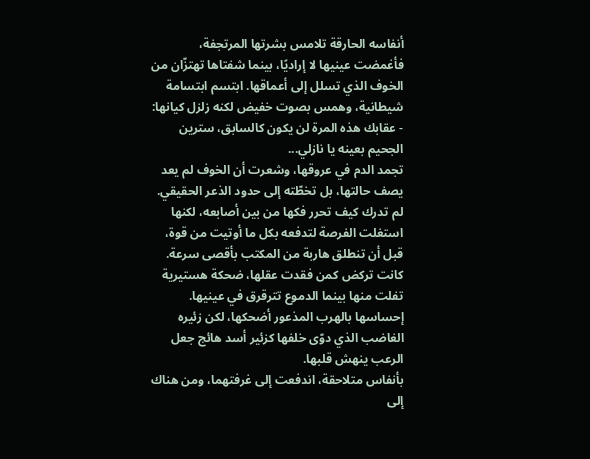أنفاسه الحارقة تلامس بشرتها المرتجفة، فأغمضت عينيها لا إراديًا، بينما شفتاها تهتزّان من الخوف الذي تسلل إلى أعماقها. ابتسم ابتسامة شيطانية، وهمس بصوت خفيض لكنه زلزل كيانها:
- عقابك هذه المرة لن يكون كالسابق، سترين الجحيم بعينه يا نازلي...
تجمد الدم في عروقها، وشعرت أن الخوف لم يعد يصف حالتها، بل تخطّته إلى حدود الذعر الحقيقي. لم تدرك كيف تحرر فكها من بين أصابعه، لكنها استغلت الفرصة لتدفعه بكل ما أوتيت من قوة، قبل أن تنطلق هاربة من المكتب بأقصى سرعة.
كانت تركض كمن فقدت عقلها، ضحكة هستيرية تفلت منها بينما الدموع تترقرق في عينيها. إحساسها بالهرب المذعور أضحكها، لكن زئيره الغاضب الذي دوّى خلفها كزئير أسد هائج جعل الرعب ينهش قلبها.
بأنفاس متلاحقة، اندفعت إلى غرفتهما، ومن هناك إلى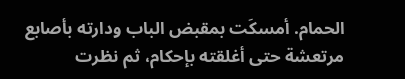الحمام. أمسكَت بمقبض الباب ودارته بأصابع مرتعشة حتى أغلقته بإحكام، ثم نظرت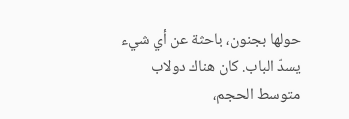حولها بجنون، باحثة عن أي شيء يسدّ الباب. كان هناك دولاب متوسط الحجم،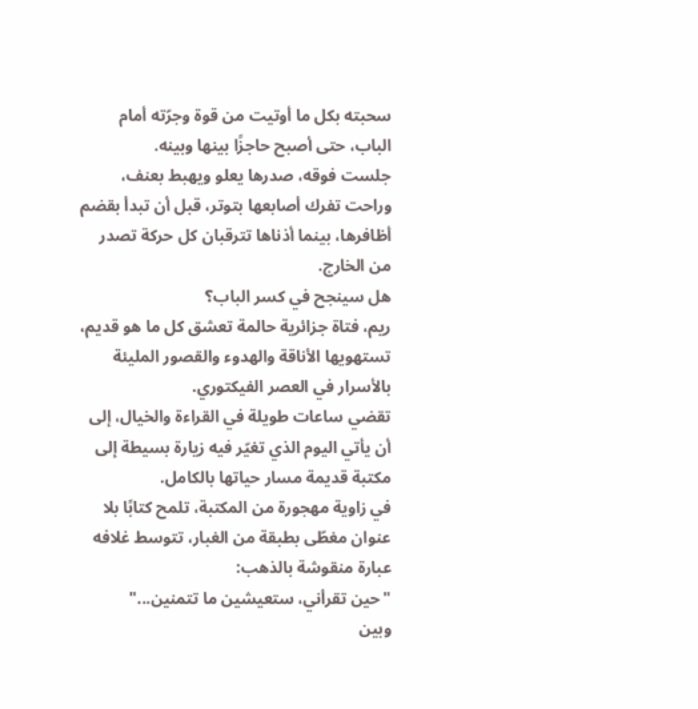سحبته بكل ما أوتيت من قوة وجرّته أمام الباب، حتى أصبح حاجزًا بينها وبينه.
جلست فوقه، صدرها يعلو ويهبط بعنف، وراحت تفرك أصابعها بتوتر، قبل أن تبدأ بقضم أظافرها، بينما أذناها تترقبان كل حركة تصدر من الخارج.
هل سينجح في كسر الباب؟
ريم، فتاة جزائرية حالمة تعشق كل ما هو قديم، تستهويها الأناقة والهدوء والقصور المليئة بالأسرار في العصر الفيكتوري.
تقضي ساعات طويلة في القراءة والخيال، إلى أن يأتي اليوم الذي تغيّر فيه زيارة بسيطة إلى مكتبة قديمة مسار حياتها بالكامل.
في زاوية مهجورة من المكتبة، تلمح كتابًا بلا عنوان مغطّى بطبقة من الغبار، تتوسط غلافه عبارة منقوشة بالذهب:
"حين تقرأني، ستعيشين ما تتمنين..."
وبين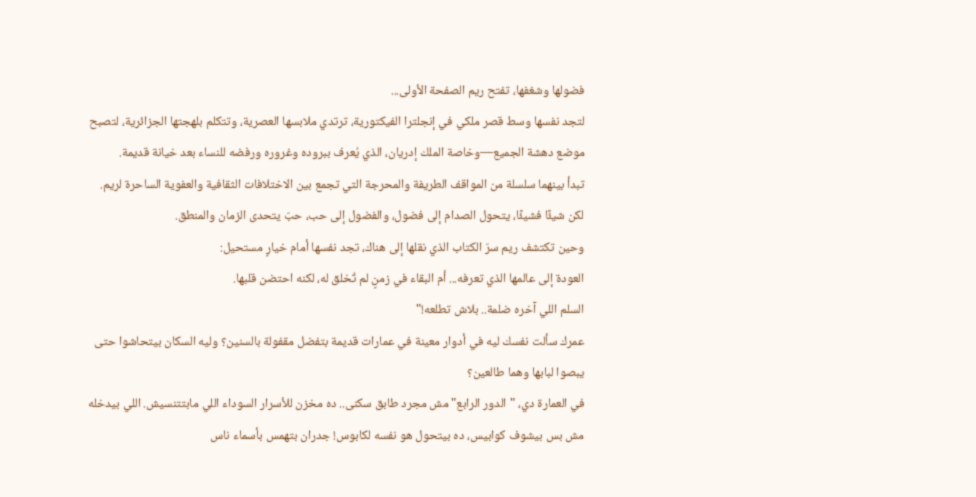فضولها وشغفها، تفتح ريم الصفحة الأولى...
لتجد نفسها وسط قصر ملكي في إنجلترا الفيكتورية، ترتدي ملابسها العصرية، وتتكلم بلهجتها الجزائرية، لتصبح موضع دهشة الجميع—وخاصة الملك إدريان، الذي يُعرف ببروده وغروره ورفضه للنساء بعد خيانة قديمة.
تبدأ بينهما سلسلة من المواقف الطريفة والمحرجة التي تجمع بين الاختلافات الثقافية والعفوية الساحرة لريم.
لكن شيئًا فشيئًا، يتحول الصدام إلى فضول، والفضول إلى حب، حبّ يتحدى الزمان والمنطق.
وحين تكتشف ريم سرّ الكتاب الذي نقلها إلى هناك، تجد نفسها أمام خيارٍ مستحيل:
العودة إلى عالمها الذي تعرفه... أم البقاء في زمنٍ لم تُخلق له، لكنه احتضن قلبها.
السلم اللي آخره ضلمة.. بلاش تطلعه!"
عمرك سألت نفسك ليه في أدوار معينة في عمارات قديمة بتفضل مقفولة بالسنين؟ وليه السكان بيتحاشوا حتى يبصوا لبابها وهما طالعين؟
في العمارة دي، "الدور الرابع" مش مجرد طابق سكنى.. ده مخزن للأسرار السوداء اللي مابتتنسيش. اللي بيدخله مش بس بيشوف كوابيس، ده بيتحول هو نفسه لكابوس! جدران بتهمس بأسماء ناس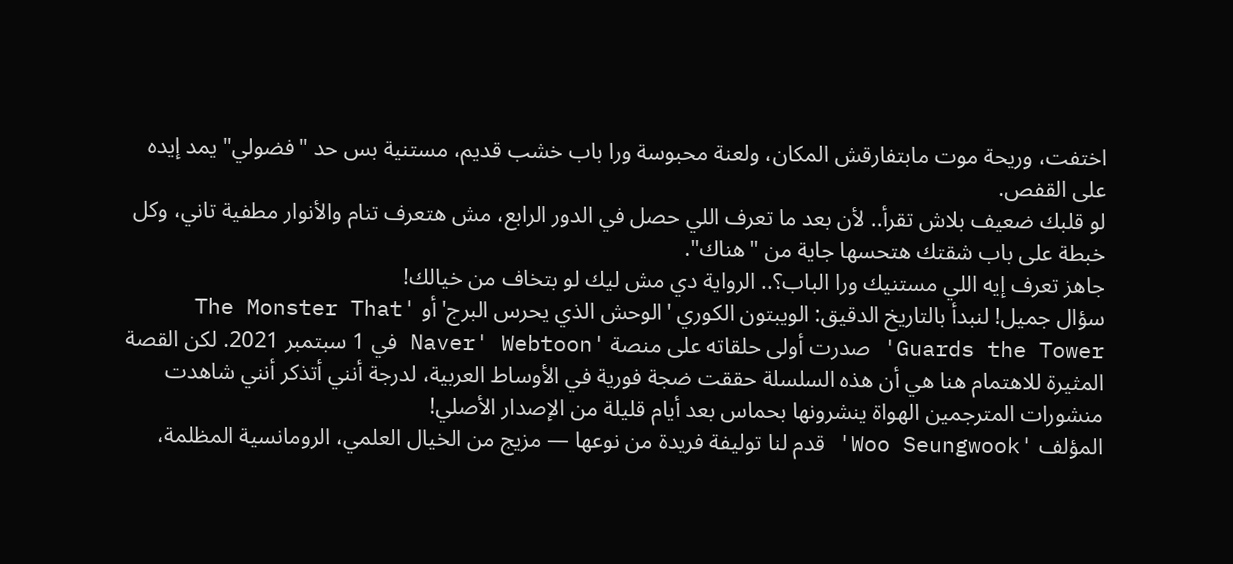اختفت، وريحة موت مابتفارقش المكان، ولعنة محبوسة ورا باب خشب قديم، مستنية بس حد "فضولي" يمد إيده على القفص.
لو قلبك ضعيف بلاش تقرأ.. لأن بعد ما تعرف اللي حصل في الدور الرابع، مش هتعرف تنام والأنوار مطفية تاني، وكل خبطة على باب شقتك هتحسها جاية من "هناك".
جاهز تعرف إيه اللي مستنيك ورا الباب؟.. الرواية دي مش ليك لو بتخاف من خيالك!
سؤال جميل! لنبدأ بالتاريخ الدقيق: الويبتون الكوري 'الوحش الذي يحرس البرج' أو 'The Monster That Guards the Tower' صدرت أولى حلقاته على منصة 'Naver' Webtoon في 1 سبتمبر 2021. لكن القصة المثيرة للاهتمام هنا هي أن هذه السلسلة حققت ضجة فورية في الأوساط العربية، لدرجة أنني أتذكر أنني شاهدت منشورات المترجمين الهواة ينشرونها بحماس بعد أيام قليلة من الإصدار الأصلي!
المؤلف 'Woo Seungwook' قدم لنا توليفة فريدة من نوعها — مزيج من الخيال العلمي، الرومانسية المظلمة،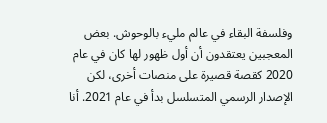وفلسفة البقاء في عالم مليء بالوحوش. بعض المعجبين يعتقدون أن أول ظهور لها كان في عام 2020 كقصة قصيرة على منصات أخرى، لكن الإصدار الرسمي المتسلسل بدأ في عام 2021. أنا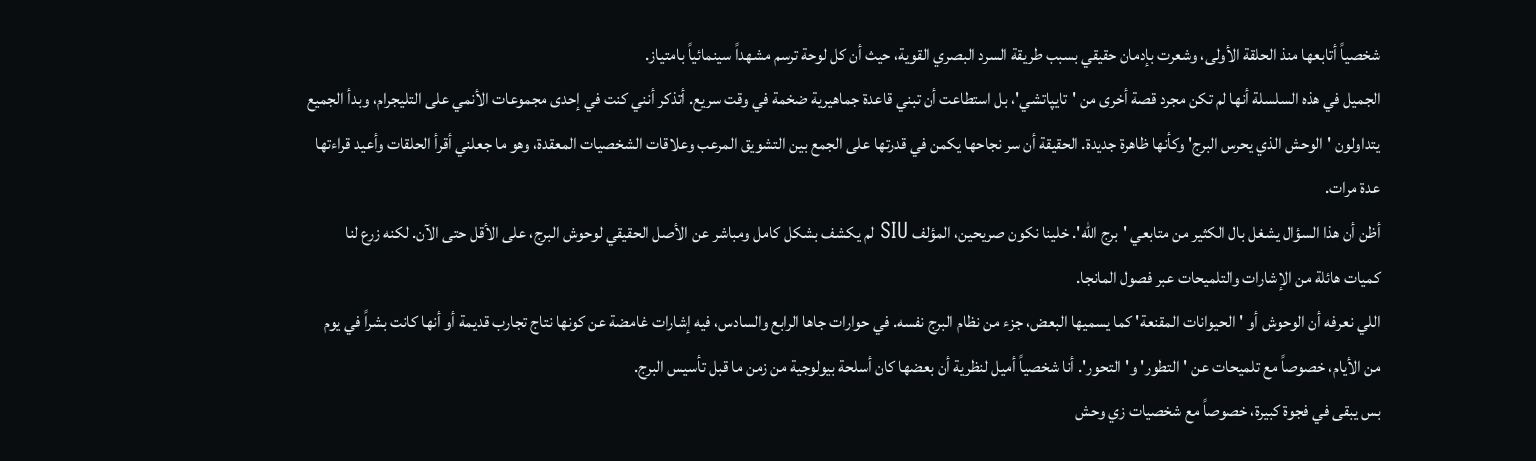شخصياً أتابعها منذ الحلقة الأولى، وشعرت بإدمان حقيقي بسبب طريقة السرد البصري القوية، حيث أن كل لوحة ترسم مشهداً سينمائياً بامتياز.
الجميل في هذه السلسلة أنها لم تكن مجرد قصة أخرى من 'تايپاتشي'، بل استطاعت أن تبني قاعدة جماهيرية ضخمة في وقت سريع. أتذكر أنني كنت في إحدى مجموعات الأنمي على التليجرام، وبدأ الجميع يتداولون 'الوحش الذي يحرس البرج' وكأنها ظاهرة جديدة. الحقيقة أن سر نجاحها يكمن في قدرتها على الجمع بين التشويق المرعب وعلاقات الشخصيات المعقدة، وهو ما جعلني أقرأ الحلقات وأعيد قراءتها عدة مرات.
أظن أن هذا السؤال يشغل بال الكثير من متابعي 'برج الله'. خلينا نكون صريحين، المؤلف SIU لم يكشف بشكل كامل ومباشر عن الأصل الحقيقي لوحوش البرج، على الأقل حتى الآن. لكنه زرع لنا كميات هائلة من الإشارات والتلميحات عبر فصول المانجا.
اللي نعرفه أن الوحوش أو 'الحيوانات المقنعة' كما يسميها البعض، جزء من نظام البرج نفسه. في حوارات جاها الرابع والسادس، فيه إشارات غامضة عن كونها نتاج تجارب قديمة أو أنها كانت بشراً في يوم من الأيام، خصوصاً مع تلميحات عن 'التطور' و'التحور'. أنا شخصياً أميل لنظرية أن بعضها كان أسلحة بيولوجية من زمن ما قبل تأسيس البرج.
بس يبقى في فجوة كبيرة، خصوصاً مع شخصيات زي وحش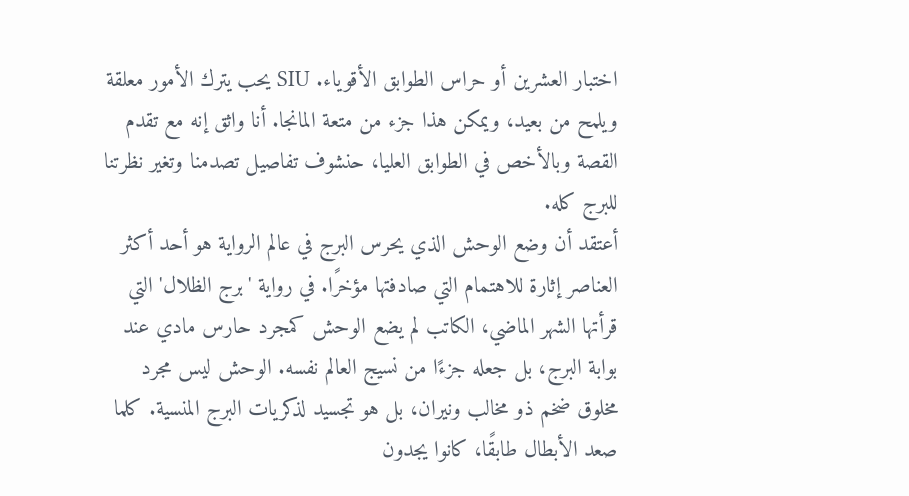اختبار العشرين أو حراس الطوابق الأقوياء. SIU يحب يترك الأمور معلقة ويلمح من بعيد، ويمكن هذا جزء من متعة المانجا. أنا واثق إنه مع تقدم القصة وبالأخص في الطوابق العليا، حنشوف تفاصيل تصدمنا وتغير نظرتنا للبرج كله.
أعتقد أن وضع الوحش الذي يحرس البرج في عالم الرواية هو أحد أكثر العناصر إثارة للاهتمام التي صادفتها مؤخرًا. في رواية 'برج الظلال' التي قرأتها الشهر الماضي، الكاتب لم يضع الوحش كمجرد حارس مادي عند بوابة البرج، بل جعله جزءًا من نسيج العالم نفسه. الوحش ليس مجرد مخلوق ضخم ذو مخالب ونيران، بل هو تجسيد لذكريات البرج المنسية. كلما صعد الأبطال طابقًا، كانوا يجدون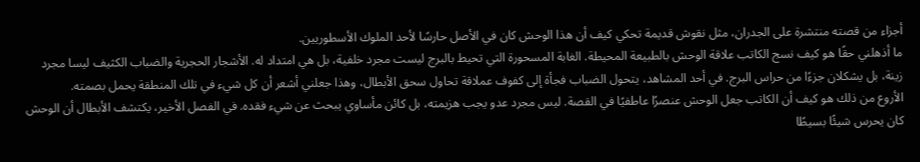أجزاء من قصته منتشرة على الجدران، مثل نقوش قديمة تحكي كيف أن هذا الوحش كان في الأصل حارسًا لأحد الملوك الأسطوريين.
ما أذهلني حقًا هو كيف نسج الكاتب علاقة الوحش بالطبيعة المحيطة. الغابة المسحورة التي تحيط بالبرج ليست مجرد خلفية، بل هي امتداد له. الأشجار الحجرية والضباب الكثيف ليسا مجرد زينة، بل يشكلان جزءًا من حراس البرج. في أحد المشاهد، يتحول الضباب فجأة إلى كفوف عملاقة تحاول سحق الأبطال، وهذا جعلني أشعر أن كل شيء في تلك المنطقة يحمل بصمته.
الأروع من ذلك هو كيف أن الكاتب جعل الوحش عنصرًا عاطفيًا في القصة. ليس مجرد عدو يجب هزيمته، بل كائن مأساوي يبحث عن شيء فقده. في الفصل الأخير، يكتشف الأبطال أن الوحش كان يحرس شيئًا بسيطًا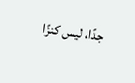جدًا، ليس كنزًا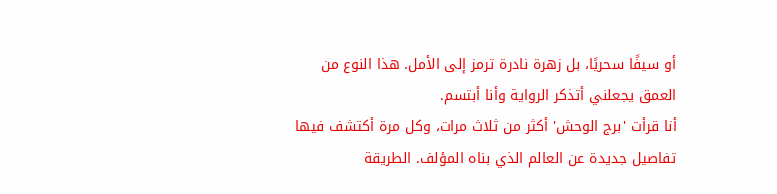أو سيفًا سحريًا، بل زهرة نادرة ترمز إلى الأمل. هذا النوع من العمق يجعلني أتذكر الرواية وأنا أبتسم.
أنا قرأت 'برج الوحش' أكثر من ثلاث مرات، وكل مرة أكتشف فيها تفاصيل جديدة عن العالم الذي بناه المؤلف. الطريقة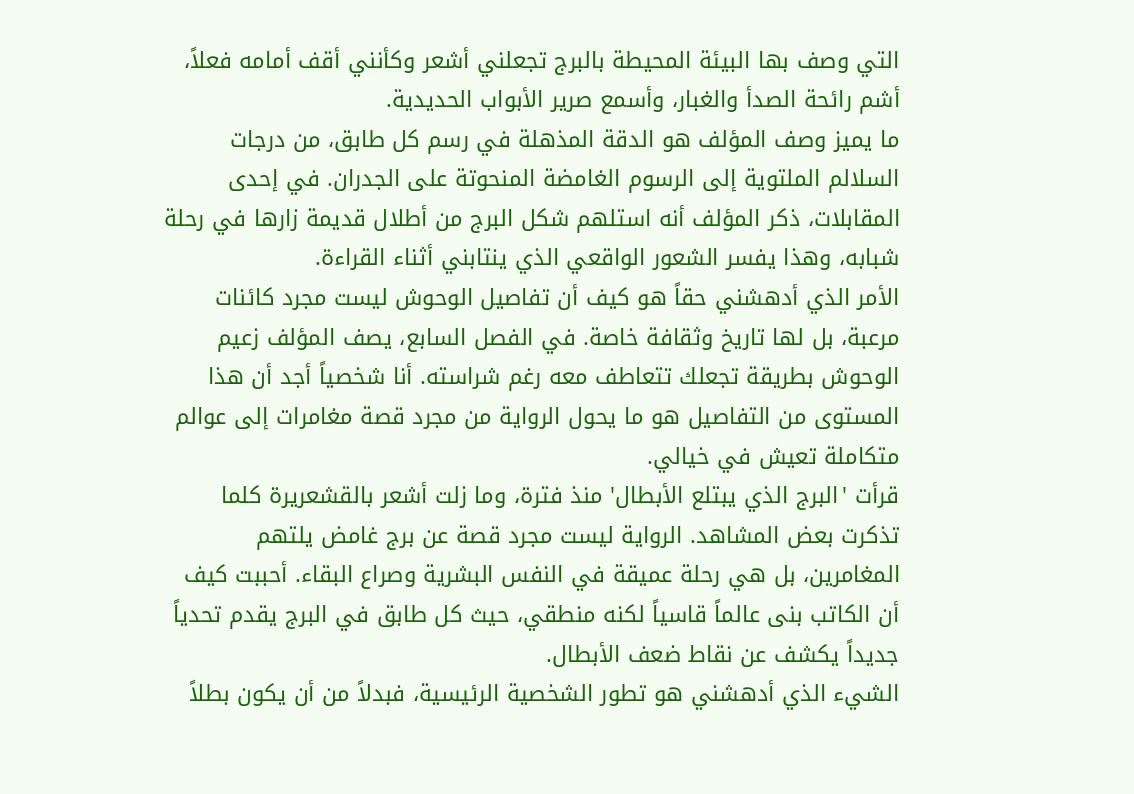التي وصف بها البيئة المحيطة بالبرج تجعلني أشعر وكأنني أقف أمامه فعلاً، أشم رائحة الصدأ والغبار، وأسمع صرير الأبواب الحديدية.
ما يميز وصف المؤلف هو الدقة المذهلة في رسم كل طابق، من درجات السلالم الملتوية إلى الرسوم الغامضة المنحوتة على الجدران. في إحدى المقابلات، ذكر المؤلف أنه استلهم شكل البرج من أطلال قديمة زارها في رحلة شبابه، وهذا يفسر الشعور الواقعي الذي ينتابني أثناء القراءة.
الأمر الذي أدهشني حقاً هو كيف أن تفاصيل الوحوش ليست مجرد كائنات مرعبة، بل لها تاريخ وثقافة خاصة. في الفصل السابع، يصف المؤلف زعيم الوحوش بطريقة تجعلك تتعاطف معه رغم شراسته. أنا شخصياً أجد أن هذا المستوى من التفاصيل هو ما يحول الرواية من مجرد قصة مغامرات إلى عوالم متكاملة تعيش في خيالي.
قرأت 'البرج الذي يبتلع الأبطال' منذ فترة، وما زلت أشعر بالقشعريرة كلما تذكرت بعض المشاهد. الرواية ليست مجرد قصة عن برج غامض يلتهم المغامرين، بل هي رحلة عميقة في النفس البشرية وصراع البقاء. أحببت كيف أن الكاتب بنى عالماً قاسياً لكنه منطقي، حيث كل طابق في البرج يقدم تحدياً جديداً يكشف عن نقاط ضعف الأبطال.
الشيء الذي أدهشني هو تطور الشخصية الرئيسية، فبدلاً من أن يكون بطلاً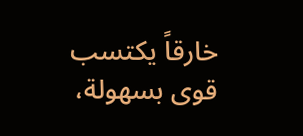خارقاً يكتسب قوى بسهولة،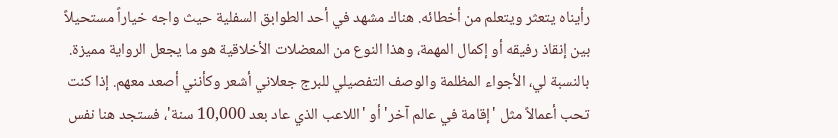رأيناه يتعثر ويتعلم من أخطائه. هناك مشهد في أحد الطوابق السفلية حيث واجه خياراً مستحيلاً بين إنقاذ رفيقه أو إكمال المهمة، وهذا النوع من المعضلات الأخلاقية هو ما يجعل الرواية مميزة.
بالنسبة لي، الأجواء المظلمة والوصف التفصيلي للبرج جعلاني أشعر وكأنني أصعد معهم. إذا كنت تحب أعمالاً مثل 'إقامة في عالم آخر' أو 'اللاعب الذي عاد بعد 10,000 سنة'، فستجد هنا نفس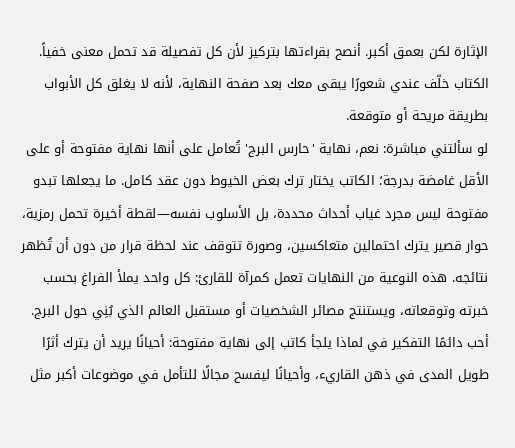الإثارة لكن بعمق أكبر. أنصح بقراءتها بتركيز لأن كل تفصيلة قد تحمل معنى خفياً.
الكتاب خلّف عندي شعورًا يبقى معك بعد صفحة النهاية، لأنه لا يغلق كل الأبواب بطريقة مريحة أو متوقعة.
لو سألتني مباشرة: نعم، نهاية 'حارس البرج' تُعامل على أنها نهاية مفتوحة أو على الأقل غامضة بدرجة؛ الكاتب يختار ترك بعض الخيوط دون عقد كامل. ما يجعلها تبدو مفتوحة ليس مجرد غياب أحداث محددة، بل الأسلوب نفسه—لقطة أخيرة تحمل رمزية، حوار قصير يترك احتمالين متعاكسين، وصورة تتوقف عند لحظة قرار من دون أن تُظهر نتائجه. هذه النوعية من النهايات تعمل كمرآة للقارئ: كل واحد يملأ الفراغ بحسب خبرته وتوقعاته، ويستنتج مصائر الشخصيات أو مستقبل العالم الذي بُنِي حول البرج.
أحب دائمًا التفكير في لماذا يلجأ كاتب إلى نهاية مفتوحة: أحيانًا يريد أن يترك أثرًا طويل المدى في ذهن القاريء، وأحيانًا ليفسح مجالًا للتأمل في موضوعات أكبر مثل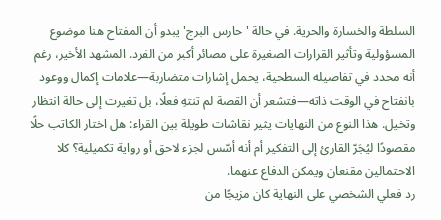السلطة والخسارة والحرية. في حالة 'حارس البرج' يبدو أن المفتاح هنا موضوع المسؤولية وتأثير القرارات الصغيرة على مصائر أكبر من الفرد. المشهد الأخير، رغم أنه محدد في تفاصيله السطحية، يحمل إشارات متضاربة—علامات إكمال ووعود بانفتاح في الوقت ذاته—فتشعر أن القصة لم تنتهِ فعلًا، بل تغيرت إلى حالة انتظار وتخيل. هذا النوع من النهايات يثير نقاشات طويلة بين القراء: هل اختار الكاتب حلًا مقصودًا ليُجَرّ القارئ إلى التفكير أم أنه أسّس لجزء لاحق أو رواية تكميلية؟ كلا الاحتمالين مقنعان ويمكن الدفاع عنهما.
رد فعلي الشخصي على النهاية كان مزيجًا من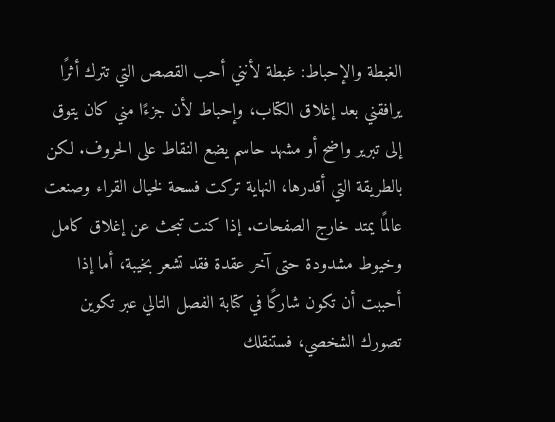الغبطة والإحباط: غبطة لأنني أحب القصص التي تترك أثرًا يرافقني بعد إغلاق الكتاب، وإحباط لأن جزءًا مني كان يتوق إلى تبرير واضح أو مشهد حاسم يضع النقاط على الحروف. لكن بالطريقة التي أقدرها، النهاية تركت فسحة لخيال القراء وصنعت عالمًا يمتد خارج الصفحات. إذا كنت تبحث عن إغلاق كامل وخيوط مشدودة حتى آخر عقدة فقد تشعر بخيبة، أما إذا أحببت أن تكون شاركًا في كتابة الفصل التالي عبر تكوين تصورك الشخصي، فستنقلك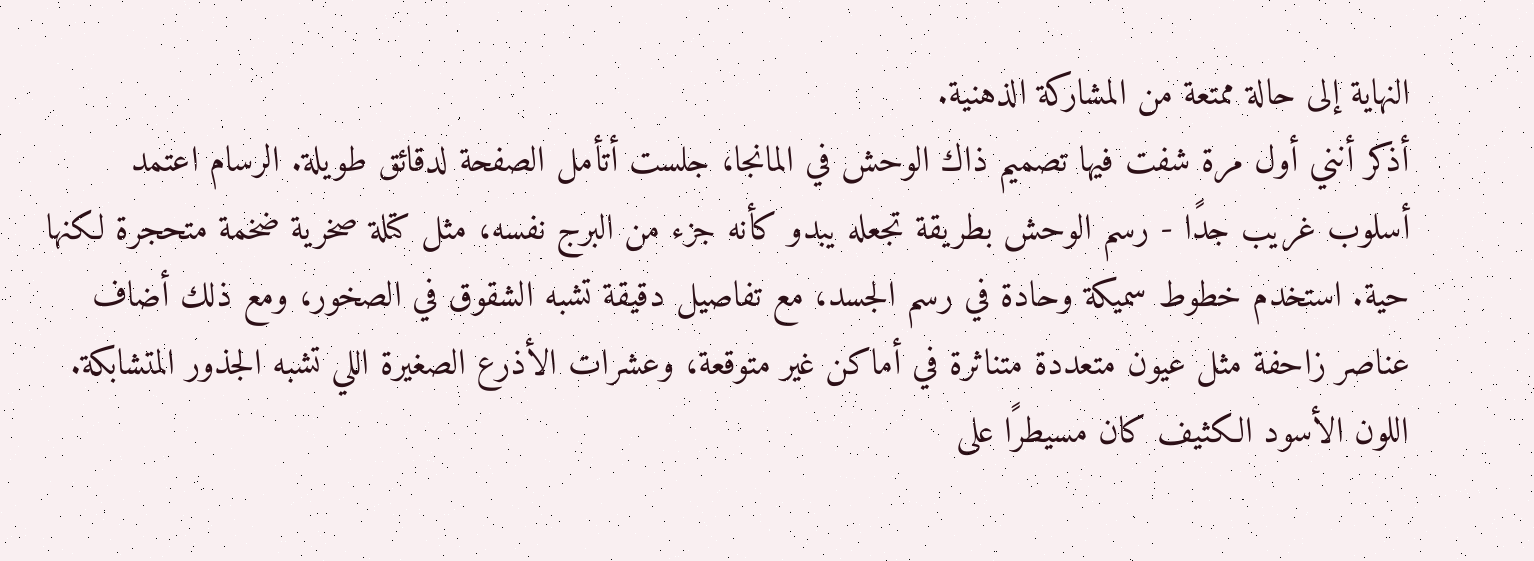النهاية إلى حالة ممتعة من المشاركة الذهنية.
أذكر أنني أول مرة شفت فيها تصميم ذاك الوحش في المانجا، جلست أتأمل الصفحة لدقائق طويلة. الرسام اعتمد أسلوب غريب جدًا - رسم الوحش بطريقة تجعله يبدو كأنه جزء من البرج نفسه، مثل كتلة صخرية ضخمة متحجرة لكنها حية. استخدم خطوط سميكة وحادة في رسم الجسد، مع تفاصيل دقيقة تشبه الشقوق في الصخور، ومع ذلك أضاف عناصر زاحفة مثل عيون متعددة متناثرة في أماكن غير متوقعة، وعشرات الأذرع الصغيرة اللي تشبه الجذور المتشابكة.
اللون الأسود الكثيف كان مسيطرًا على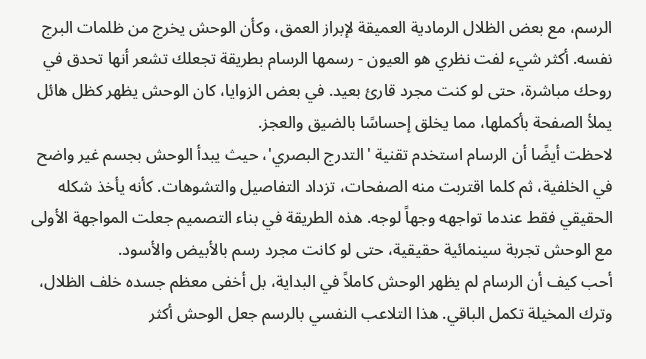الرسم، مع بعض الظلال الرمادية العميقة لإبراز العمق، وكأن الوحش يخرج من ظلمات البرج نفسه. أكثر شيء لفت نظري هو العيون - رسمها الرسام بطريقة تجعلك تشعر أنها تحدق في روحك مباشرة، حتى لو كنت مجرد قارئ بعيد. في بعض الزوايا، كان الوحش يظهر كظل هائل يملأ الصفحة بأكملها، مما يخلق إحساسًا بالضيق والعجز.
لاحظت أيضًا أن الرسام استخدم تقنية 'التدرج البصري'، حيث يبدأ الوحش بجسم غير واضح في الخلفية، ثم كلما اقتربت منه الصفحات، تزداد التفاصيل والتشوهات. كأنه يأخذ شكله الحقيقي فقط عندما تواجهه وجهاً لوجه. هذه الطريقة في بناء التصميم جعلت المواجهة الأولى مع الوحش تجربة سينمائية حقيقية، حتى لو كانت مجرد رسم بالأبيض والأسود.
أحب كيف أن الرسام لم يظهر الوحش كاملاً في البداية، بل أخفى معظم جسده خلف الظلال، وترك المخيلة تكمل الباقي. هذا التلاعب النفسي بالرسم جعل الوحش أكثر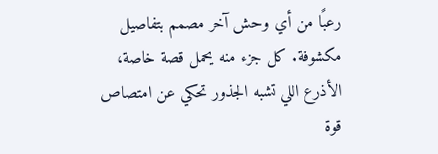رعبًا من أي وحش آخر مصمم بتفاصيل مكشوفة. كل جزء منه يحمل قصة خاصة، الأذرع اللي تشبه الجذور تحكي عن امتصاص قوة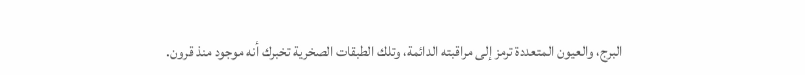البرج، والعيون المتعددة ترمز إلى مراقبته الدائمة، وتلك الطبقات الصخرية تخبرك أنه موجود منذ قرون.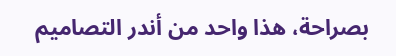بصراحة، هذا واحد من أندر التصاميم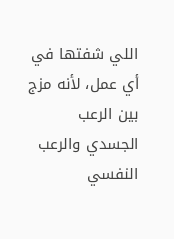اللي شفتها في أي عمل، لأنه مزج بين الرعب الجسدي والرعب النفسي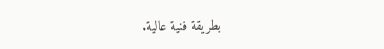بطريقة فنية عالية.